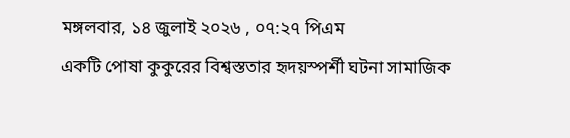মঙ্গলবার, ১৪ জুলাই ২০২৬ , ০৭:২৭ পিএম
একটি পোষা কুকুরের বিশ্বস্ততার হৃদয়স্পর্শী ঘটনা সামাজিক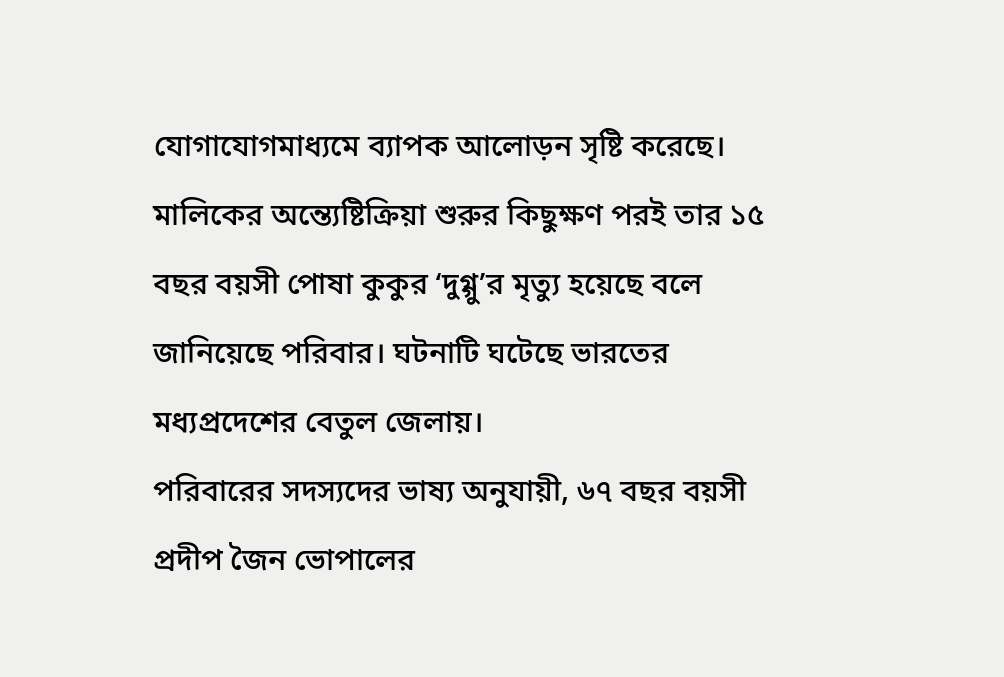যোগাযোগমাধ্যমে ব্যাপক আলোড়ন সৃষ্টি করেছে। মালিকের অন্ত্যেষ্টিক্রিয়া শুরুর কিছুক্ষণ পরই তার ১৫ বছর বয়সী পোষা কুকুর ‘দুগ্গু’র মৃত্যু হয়েছে বলে জানিয়েছে পরিবার। ঘটনাটি ঘটেছে ভারতের মধ্যপ্রদেশের বেতুল জেলায়।
পরিবারের সদস্যদের ভাষ্য অনুযায়ী, ৬৭ বছর বয়সী প্রদীপ জৈন ভোপালের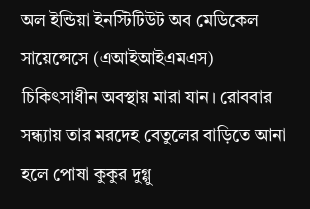অল ইন্ডিয়া ইনস্টিটিউট অব মেডিকেল সায়েন্সেসে (এআইআইএমএস) চিকিৎসাধীন অবস্থায় মারা যান। রোববার সন্ধ্যায় তার মরদেহ বেতুলের বাড়িতে আনা হলে পোষা কুকুর দুগ্গু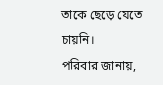তাকে ছেড়ে যেতে চায়নি।
পরিবার জানায়,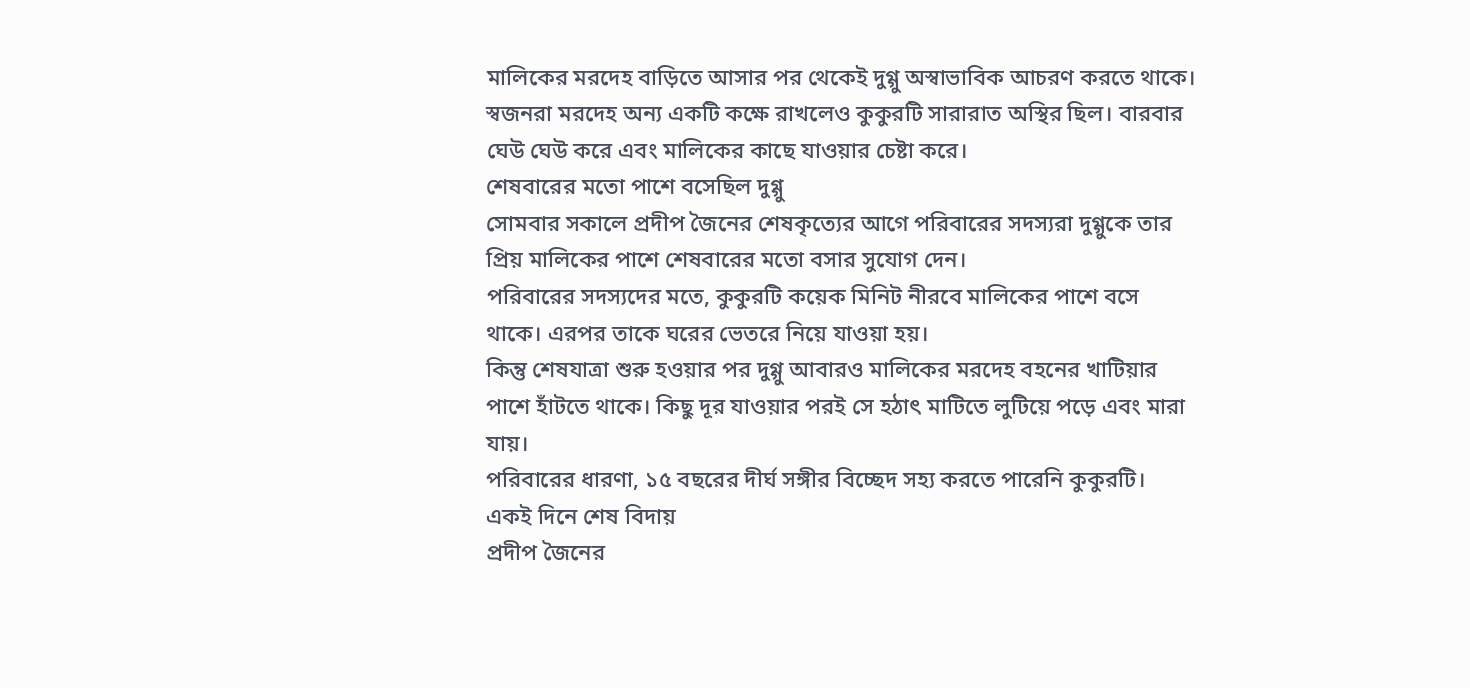মালিকের মরদেহ বাড়িতে আসার পর থেকেই দুগ্গু অস্বাভাবিক আচরণ করতে থাকে। স্বজনরা মরদেহ অন্য একটি কক্ষে রাখলেও কুকুরটি সারারাত অস্থির ছিল। বারবার ঘেউ ঘেউ করে এবং মালিকের কাছে যাওয়ার চেষ্টা করে।
শেষবারের মতো পাশে বসেছিল দুগ্গু
সোমবার সকালে প্রদীপ জৈনের শেষকৃত্যের আগে পরিবারের সদস্যরা দুগ্গুকে তার প্রিয় মালিকের পাশে শেষবারের মতো বসার সুযোগ দেন।
পরিবারের সদস্যদের মতে, কুকুরটি কয়েক মিনিট নীরবে মালিকের পাশে বসে থাকে। এরপর তাকে ঘরের ভেতরে নিয়ে যাওয়া হয়।
কিন্তু শেষযাত্রা শুরু হওয়ার পর দুগ্গু আবারও মালিকের মরদেহ বহনের খাটিয়ার পাশে হাঁটতে থাকে। কিছু দূর যাওয়ার পরই সে হঠাৎ মাটিতে লুটিয়ে পড়ে এবং মারা যায়।
পরিবারের ধারণা, ১৫ বছরের দীর্ঘ সঙ্গীর বিচ্ছেদ সহ্য করতে পারেনি কুকুরটি।
একই দিনে শেষ বিদায়
প্রদীপ জৈনের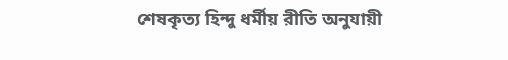শেষকৃত্য হিন্দু ধর্মীয় রীতি অনুযায়ী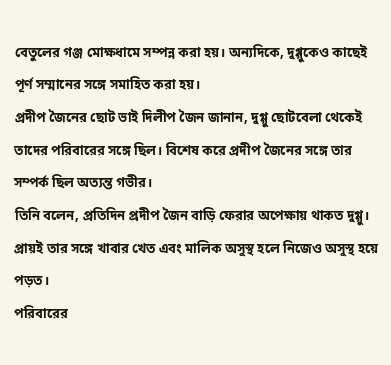বেতুলের গঞ্জ মোক্ষধামে সম্পন্ন করা হয়। অন্যদিকে, দুগ্গুকেও কাছেই পূর্ণ সম্মানের সঙ্গে সমাহিত করা হয়।
প্রদীপ জৈনের ছোট ভাই দিলীপ জৈন জানান, দুগ্গু ছোটবেলা থেকেই তাদের পরিবারের সঙ্গে ছিল। বিশেষ করে প্রদীপ জৈনের সঙ্গে তার সম্পর্ক ছিল অত্যন্ত গভীর।
তিনি বলেন, প্রতিদিন প্রদীপ জৈন বাড়ি ফেরার অপেক্ষায় থাকত দুগ্গু। প্রায়ই তার সঙ্গে খাবার খেত এবং মালিক অসুস্থ হলে নিজেও অসুস্থ হয়ে পড়ত।
পরিবারের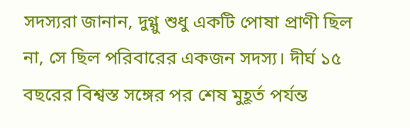সদস্যরা জানান, দুগ্গু শুধু একটি পোষা প্রাণী ছিল না, সে ছিল পরিবারের একজন সদস্য। দীর্ঘ ১৫ বছরের বিশ্বস্ত সঙ্গের পর শেষ মুহূর্ত পর্যন্ত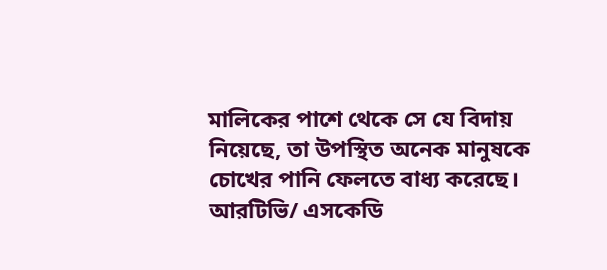মালিকের পাশে থেকে সে যে বিদায় নিয়েছে, তা উপস্থিত অনেক মানুষকে চোখের পানি ফেলতে বাধ্য করেছে।
আরটিভি/ এসকেডি